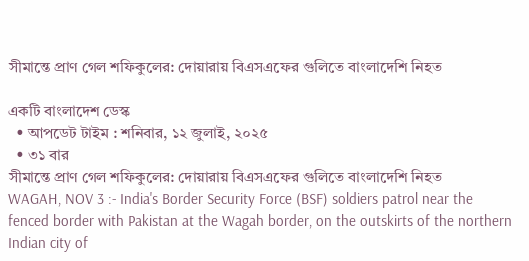সীমান্তে প্রাণ গেল শফিকুলের: দোয়ারায় বিএসএফের গুলিতে বাংলাদেশি নিহত

একটি বাংলাদেশ ডেস্ক
  • আপডেট টাইম : শনিবার, ১২ জুলাই, ২০২৫
  • ৩১ বার
সীমান্তে প্রাণ গেল শফিকুলের: দোয়ারায় বিএসএফের গুলিতে বাংলাদেশি নিহত
WAGAH, NOV 3 :- India's Border Security Force (BSF) soldiers patrol near the fenced border with Pakistan at the Wagah border, on the outskirts of the northern Indian city of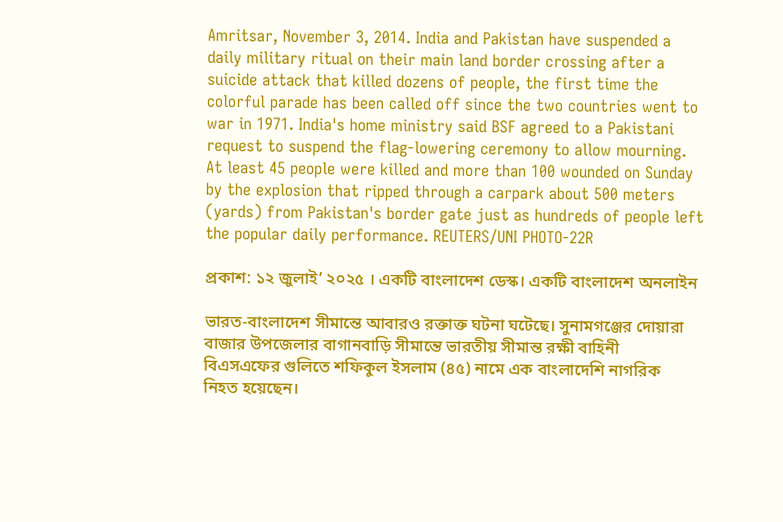Amritsar, November 3, 2014. India and Pakistan have suspended a daily military ritual on their main land border crossing after a suicide attack that killed dozens of people, the first time the colorful parade has been called off since the two countries went to war in 1971. India's home ministry said BSF agreed to a Pakistani request to suspend the flag-lowering ceremony to allow mourning. At least 45 people were killed and more than 100 wounded on Sunday by the explosion that ripped through a carpark about 500 meters (yards) from Pakistan's border gate just as hundreds of people left the popular daily performance. REUTERS/UNI PHOTO-22R

প্রকাশ: ১২ জুলাই’ ২০২৫ । একটি বাংলাদেশ ডেস্ক। একটি বাংলাদেশ অনলাইন

ভারত-বাংলাদেশ সীমান্তে আবারও রক্তাক্ত ঘটনা ঘটেছে। সুনামগঞ্জের দোয়ারা বাজার উপজেলার বাগানবাড়ি সীমান্তে ভারতীয় সীমান্ত রক্ষী বাহিনী বিএসএফের গুলিতে শফিকুল ইসলাম (৪৫) নামে এক বাংলাদেশি নাগরিক নিহত হয়েছেন।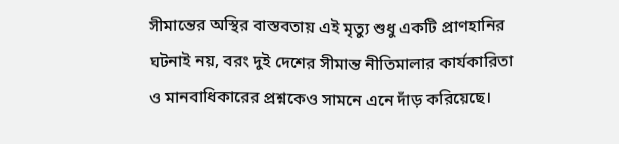সীমান্তের অস্থির বাস্তবতায় এই মৃত্যু শুধু একটি প্রাণহানির ঘটনাই নয়, বরং দুই দেশের সীমান্ত নীতিমালার কার্যকারিতা ও মানবাধিকারের প্রশ্নকেও সামনে এনে দাঁড় করিয়েছে।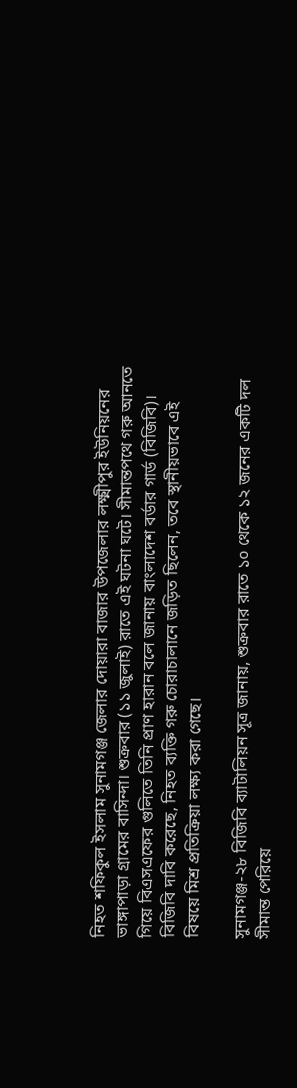নিহত শফিকুল ইসলাম সুনামগঞ্জ জেলার দোয়ারা বাজার উপজেলার লক্ষ্মীপুর ইউনিয়নের ভাঙ্গাপাড়া গ্রামের বাসিন্দা। শুক্রবার (১১ জুলাই) রাতে এই ঘটনা ঘটে। সীমান্তপথে গরু আনতে গিয়ে বিএসএফের গুলিতে তিনি প্রাণ হারান বলে জানায় বাংলাদেশ বর্ডার গার্ড (বিজিবি)। বিজিবি দাবি করেছে, নিহত ব্যক্তি গরু চোরাচালানে জড়িত ছিলেন, তবে স্থানীয়ভাবে এই বিষয়ে মিশ্র প্রতিক্রিয়া লক্ষ্য করা গেছে।

সুনামগঞ্জ-২৮ বিজিবি ব্যাটালিয়ন সূত্র জানায়, শুক্রবার রাতে ১০ থেকে ১২ জনের একটি দল সীমান্ত পেরিয়ে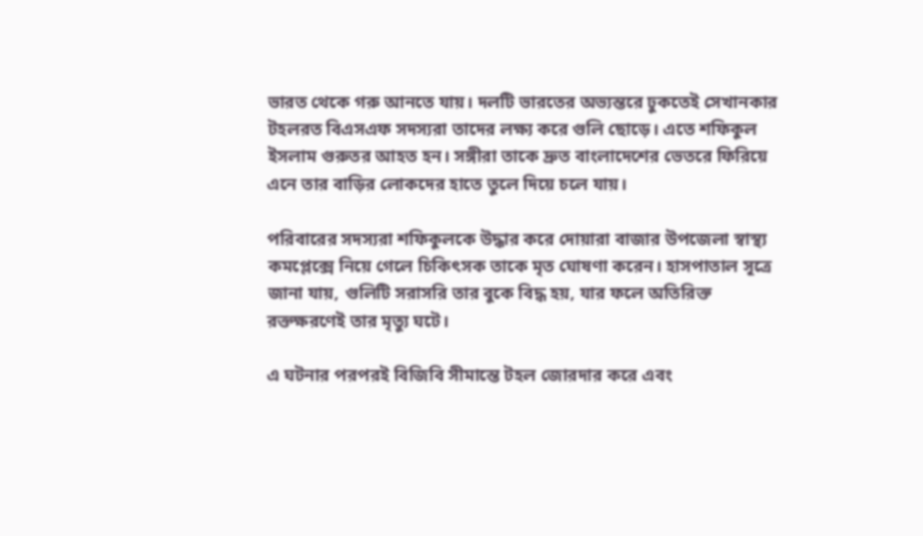ভারত থেকে গরু আনতে যায়। দলটি ভারতের অভ্যন্তরে ঢুকতেই সেখানকার টহলরত বিএসএফ সদস্যরা তাদের লক্ষ্য করে গুলি ছোড়ে। এতে শফিকুল ইসলাম গুরুতর আহত হন। সঙ্গীরা তাকে দ্রুত বাংলাদেশের ভেতরে ফিরিয়ে এনে তার বাড়ির লোকদের হাতে তুলে দিয়ে চলে যায়।

পরিবারের সদস্যরা শফিকুলকে উদ্ধার করে দোয়ারা বাজার উপজেলা স্বাস্থ্য কমপ্লেক্সে নিয়ে গেলে চিকিৎসক তাকে মৃত ঘোষণা করেন। হাসপাতাল সূত্রে জানা যায়, গুলিটি সরাসরি তার বুকে বিদ্ধ হয়, যার ফলে অতিরিক্ত রক্তক্ষরণেই তার মৃত্যু ঘটে।

এ ঘটনার পরপরই বিজিবি সীমান্তে টহল জোরদার করে এবং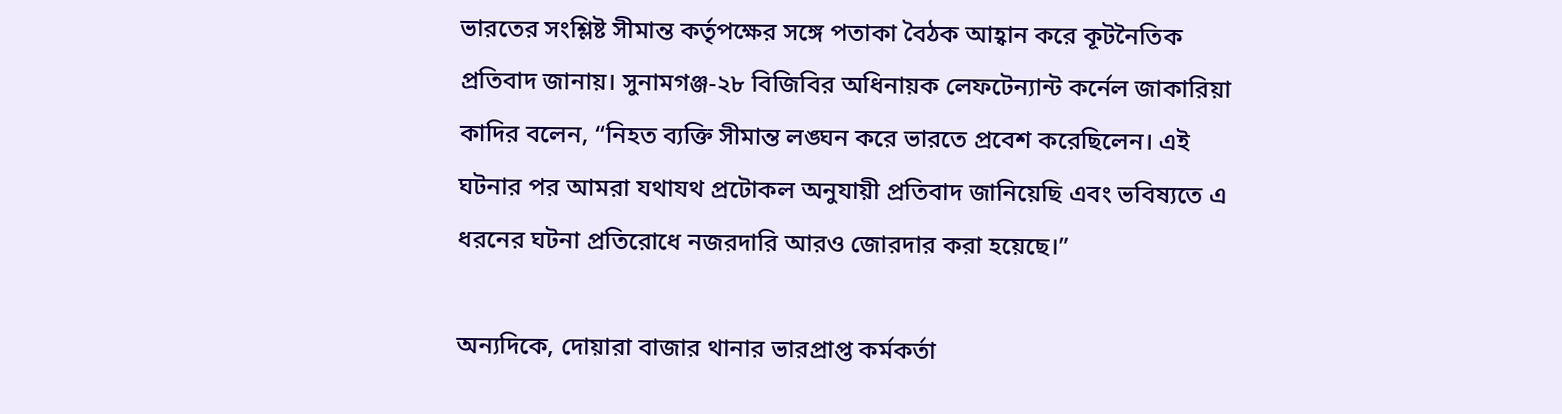ভারতের সংশ্লিষ্ট সীমান্ত কর্তৃপক্ষের সঙ্গে পতাকা বৈঠক আহ্বান করে কূটনৈতিক প্রতিবাদ জানায়। সুনামগঞ্জ-২৮ বিজিবির অধিনায়ক লেফটেন্যান্ট কর্নেল জাকারিয়া কাদির বলেন, “নিহত ব্যক্তি সীমান্ত লঙ্ঘন করে ভারতে প্রবেশ করেছিলেন। এই ঘটনার পর আমরা যথাযথ প্রটোকল অনুযায়ী প্রতিবাদ জানিয়েছি এবং ভবিষ্যতে এ ধরনের ঘটনা প্রতিরোধে নজরদারি আরও জোরদার করা হয়েছে।”

অন্যদিকে, দোয়ারা বাজার থানার ভারপ্রাপ্ত কর্মকর্তা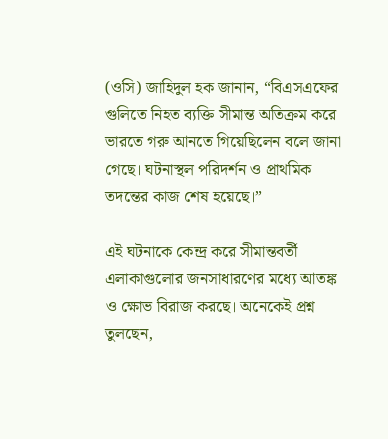(ওসি) জাহিদুল হক জানান, “বিএসএফের গুলিতে নিহত ব্যক্তি সীমান্ত অতিক্রম করে ভারতে গরু আনতে গিয়েছিলেন বলে জানা গেছে। ঘটনাস্থল পরিদর্শন ও প্রাথমিক তদন্তের কাজ শেষ হয়েছে।”

এই ঘটনাকে কেন্দ্র করে সীমান্তবর্তী এলাকাগুলোর জনসাধারণের মধ্যে আতঙ্ক ও ক্ষোভ বিরাজ করছে। অনেকেই প্রশ্ন তুলছেন,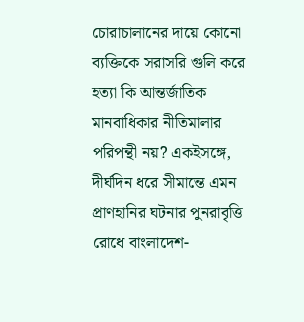চোরাচালানের দায়ে কোনো ব্যক্তিকে সরাসরি গুলি করে হত্যা কি আন্তর্জাতিক মানবাধিকার নীতিমালার পরিপন্থী নয়? একইসঙ্গে, দীর্ঘদিন ধরে সীমান্তে এমন প্রাণহানির ঘটনার পুনরাবৃত্তি রোধে বাংলাদেশ-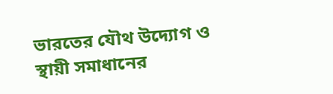ভারতের যৌথ উদ্যোগ ও স্থায়ী সমাধানের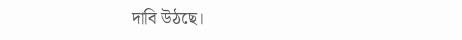দাবি উঠছে।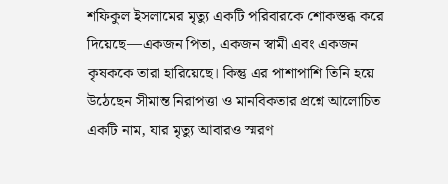শফিকুল ইসলামের মৃত্যু একটি পরিবারকে শোকস্তব্ধ করে দিয়েছে—একজন পিতা, একজন স্বামী এবং একজন কৃষককে তারা হারিয়েছে। কিন্তু এর পাশাপাশি তিনি হয়ে উঠেছেন সীমান্ত নিরাপত্তা ও মানবিকতার প্রশ্নে আলোচিত একটি নাম, যার মৃত্যু আবারও স্মরণ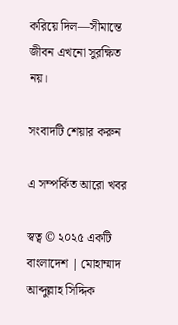করিয়ে দিল—সীমান্তে জীবন এখনো সুরক্ষিত নয়।

সংবাদটি শেয়ার করুন

এ সম্পর্কিত আরো খবর

স্বত্ব © ২০২৫ একটি বাংলাদেশ | মোহাম্মাদ আব্দুল্লাহ সিদ্দিক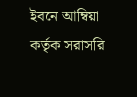ইবনে আম্বিয়া কর্তৃক সরাসরি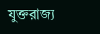যুক্তরাজ্য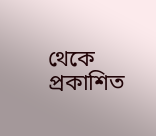থেকে প্রকাশিত